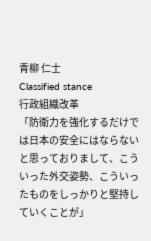青柳 仁士
Classified stance
行政組織改革
「防衛力を強化するだけでは日本の安全にはならないと思っておりまして、こういった外交姿勢、こういったものをしっかりと堅持していくことが」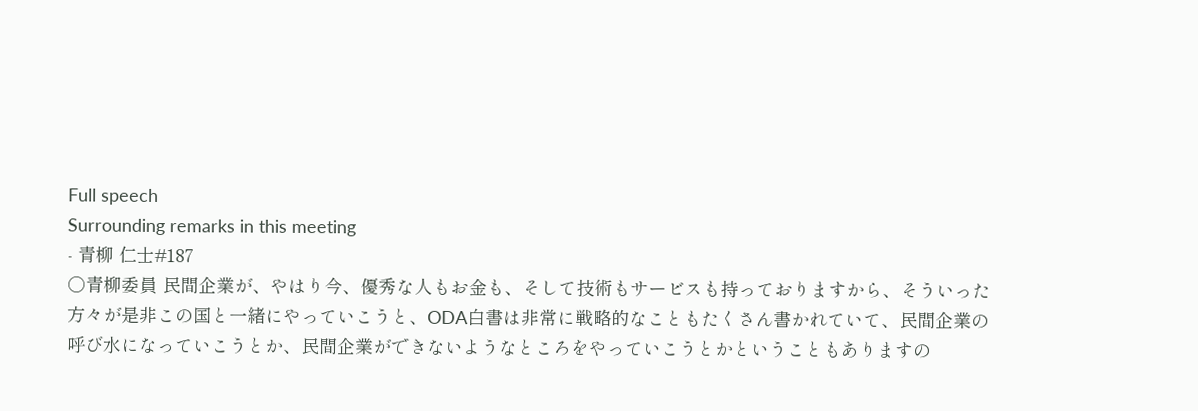Full speech
Surrounding remarks in this meeting
- 青柳 仁士#187
○青柳委員 民間企業が、やはり今、優秀な人もお金も、そして技術もサービスも持っておりますから、そういった方々が是非この国と一緒にやっていこうと、ODA白書は非常に戦略的なこともたくさん書かれていて、民間企業の呼び水になっていこうとか、民間企業ができないようなところをやっていこうとかということもありますの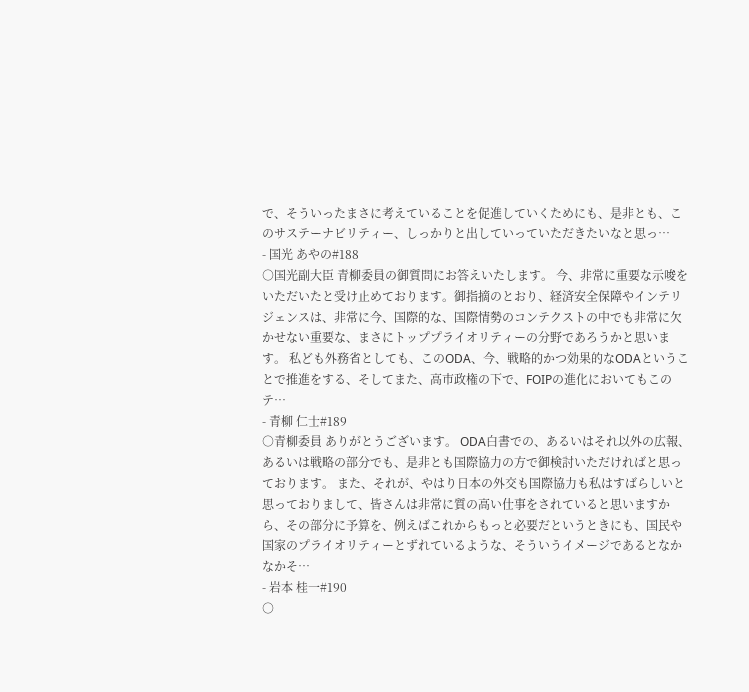で、そういったまさに考えていることを促進していくためにも、是非とも、このサステーナビリティー、しっかりと出していっていただきたいなと思っ…
- 国光 あやの#188
○国光副大臣 青柳委員の御質問にお答えいたします。 今、非常に重要な示唆をいただいたと受け止めております。御指摘のとおり、経済安全保障やインテリジェンスは、非常に今、国際的な、国際情勢のコンテクストの中でも非常に欠かせない重要な、まさにトッププライオリティーの分野であろうかと思います。 私ども外務省としても、このODA、今、戦略的かつ効果的なODAということで推進をする、そしてまた、高市政権の下で、FOIPの進化においてもこのテ…
- 青柳 仁士#189
○青柳委員 ありがとうございます。 ODA白書での、あるいはそれ以外の広報、あるいは戦略の部分でも、是非とも国際協力の方で御検討いただければと思っております。 また、それが、やはり日本の外交も国際協力も私はすばらしいと思っておりまして、皆さんは非常に質の高い仕事をされていると思いますから、その部分に予算を、例えばこれからもっと必要だというときにも、国民や国家のプライオリティーとずれているような、そういうイメージであるとなかなかそ…
- 岩本 桂一#190
○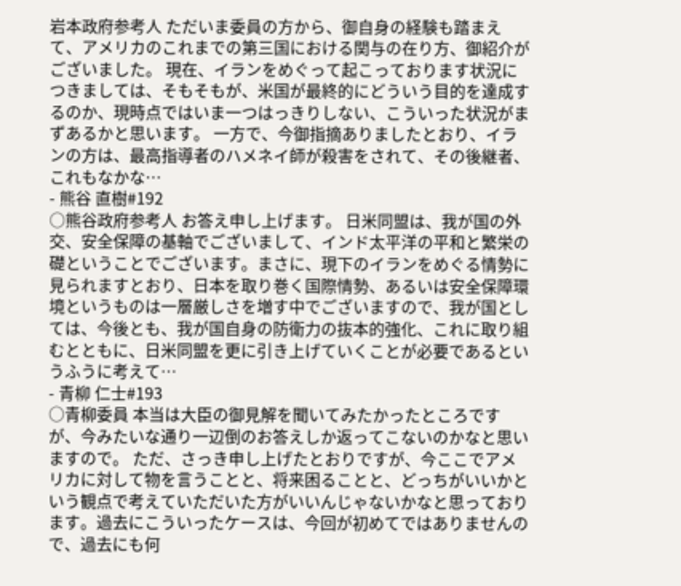岩本政府参考人 ただいま委員の方から、御自身の経験も踏まえて、アメリカのこれまでの第三国における関与の在り方、御紹介がございました。 現在、イランをめぐって起こっております状況につきましては、そもそもが、米国が最終的にどういう目的を達成するのか、現時点ではいま一つはっきりしない、こういった状況がまずあるかと思います。 一方で、今御指摘ありましたとおり、イランの方は、最高指導者のハメネイ師が殺害をされて、その後継者、これもなかな…
- 熊谷 直樹#192
○熊谷政府参考人 お答え申し上げます。 日米同盟は、我が国の外交、安全保障の基軸でございまして、インド太平洋の平和と繁栄の礎ということでございます。まさに、現下のイランをめぐる情勢に見られますとおり、日本を取り巻く国際情勢、あるいは安全保障環境というものは一層厳しさを増す中でございますので、我が国としては、今後とも、我が国自身の防衛力の抜本的強化、これに取り組むとともに、日米同盟を更に引き上げていくことが必要であるというふうに考えて…
- 青柳 仁士#193
○青柳委員 本当は大臣の御見解を聞いてみたかったところですが、今みたいな通り一辺倒のお答えしか返ってこないのかなと思いますので。 ただ、さっき申し上げたとおりですが、今ここでアメリカに対して物を言うことと、将来困ることと、どっちがいいかという観点で考えていただいた方がいいんじゃないかなと思っております。過去にこういったケースは、今回が初めてではありませんので、過去にも何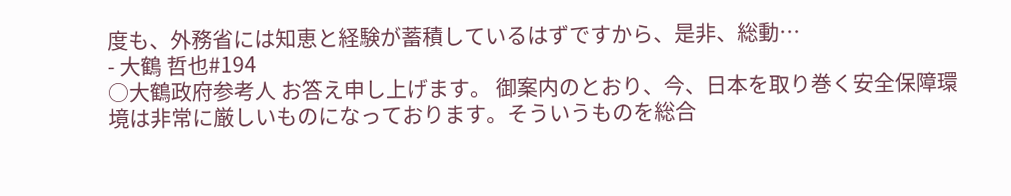度も、外務省には知恵と経験が蓄積しているはずですから、是非、総動…
- 大鶴 哲也#194
○大鶴政府参考人 お答え申し上げます。 御案内のとおり、今、日本を取り巻く安全保障環境は非常に厳しいものになっております。そういうものを総合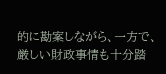的に勘案しながら、一方で、厳しい財政事情も十分踏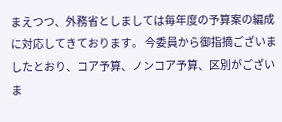まえつつ、外務省としましては毎年度の予算案の編成に対応してきております。 今委員から御指摘ございましたとおり、コア予算、ノンコア予算、区別がございま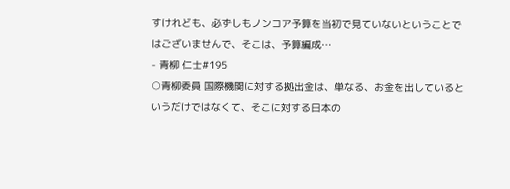すけれども、必ずしもノンコア予算を当初で見ていないということではございませんで、そこは、予算編成…
- 青柳 仁士#195
○青柳委員 国際機関に対する拠出金は、単なる、お金を出しているというだけではなくて、そこに対する日本の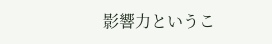影響力というこ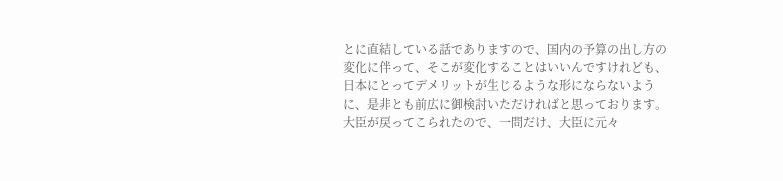とに直結している話でありますので、国内の予算の出し方の変化に伴って、そこが変化することはいいんですけれども、日本にとってデメリットが生じるような形にならないように、是非とも前広に御検討いただければと思っております。 大臣が戻ってこられたので、一問だけ、大臣に元々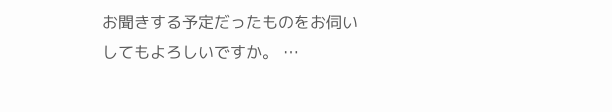お聞きする予定だったものをお伺いしてもよろしいですか。 …